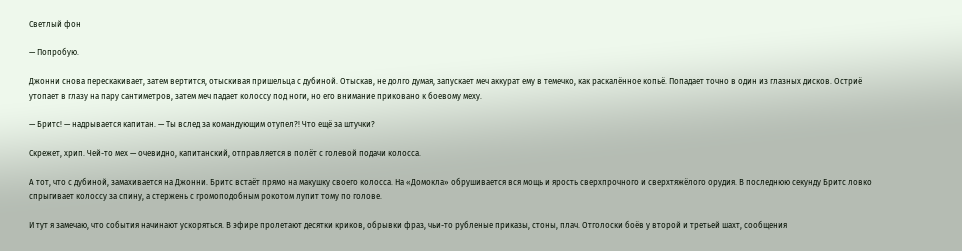Светлый фон

— Попробую.

Джонни снова перескакивает, затем вертится, отыскивая пришельца с дубиной. Отыскав, не долго думая, запускает меч аккурат ему в темечко, как раскалённое копьё. Попадает точно в один из глазных дисков. Остриё утопает в глазу на пару сантиметров, затем меч падает колоссу под ноги, но его внимание приковано к боевому меху.

— Бритс! — надрывается капитан. — Ты вслед за командующим отупел?! Что ещё за штучки?

Скрежет, хрип. Чей-то мех — очевидно, капитанский, отправляется в полёт с голевой подачи колосса.

А тот, что с дубиной, замахивается на Джонни. Бритс встаёт прямо на макушку своего колосса. На «Домокла» обрушивается вся мощь и ярость сверхпрочного и сверхтяжёлого орудия. В последнюю секунду Бритс ловко спрыгивает колоссу за спину, а стержень с громоподобным рокотом лупит тому по голове.

И тут я замечаю, что события начинают ускоряться. В эфире пролетают десятки криков, обрывки фраз, чьи-то рубленые приказы, стоны, плач. Отголоски боёв у второй и третьей шахт, сообщения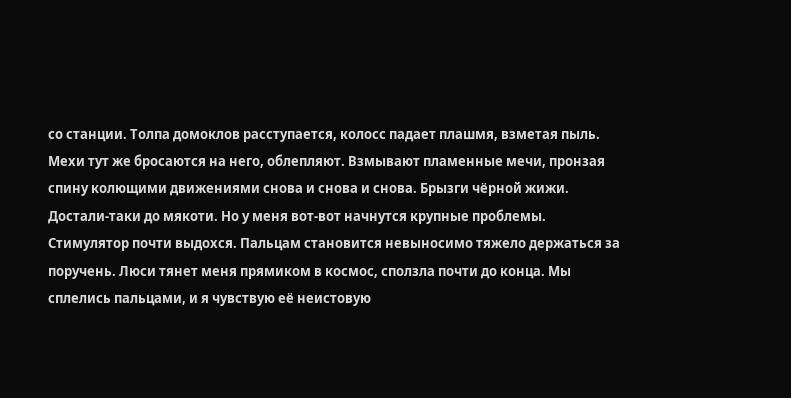со станции. Толпа домоклов расступается, колосс падает плашмя, взметая пыль. Мехи тут же бросаются на него, облепляют. Взмывают пламенные мечи, пронзая спину колющими движениями снова и снова и снова. Брызги чёрной жижи. Достали-таки до мякоти. Но у меня вот-вот начнутся крупные проблемы. Стимулятор почти выдохся. Пальцам становится невыносимо тяжело держаться за поручень. Люси тянет меня прямиком в космос, сползла почти до конца. Мы сплелись пальцами, и я чувствую её неистовую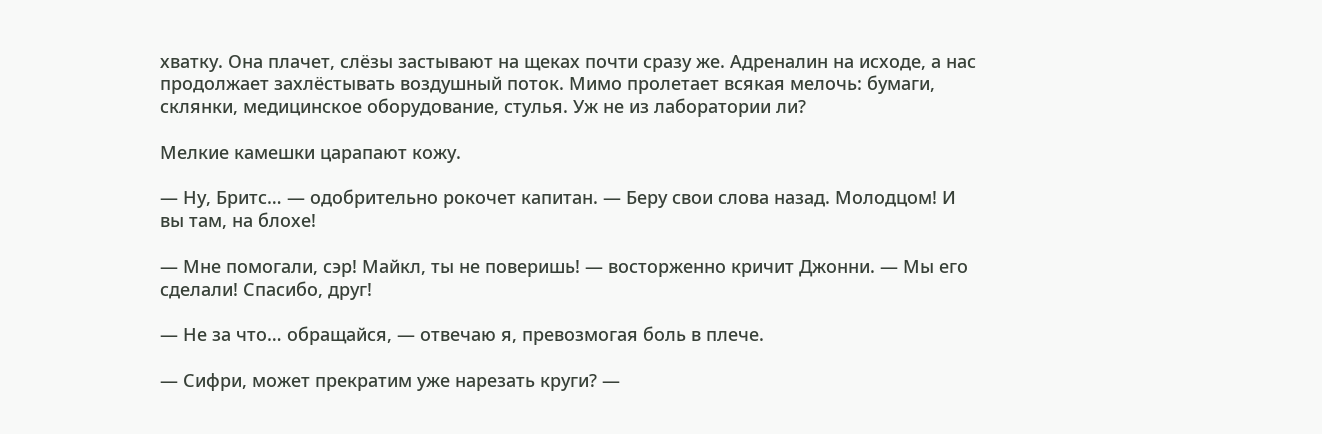хватку. Она плачет, слёзы застывают на щеках почти сразу же. Адреналин на исходе, а нас продолжает захлёстывать воздушный поток. Мимо пролетает всякая мелочь: бумаги, склянки, медицинское оборудование, стулья. Уж не из лаборатории ли?

Мелкие камешки царапают кожу.

— Ну, Бритс… — одобрительно рокочет капитан. — Беру свои слова назад. Молодцом! И вы там, на блохе!

— Мне помогали, сэр! Майкл, ты не поверишь! — восторженно кричит Джонни. — Мы его сделали! Спасибо, друг!

— Не за что… обращайся, — отвечаю я, превозмогая боль в плече.

— Сифри, может прекратим уже нарезать круги? —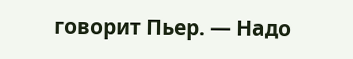говорит Пьер. — Надо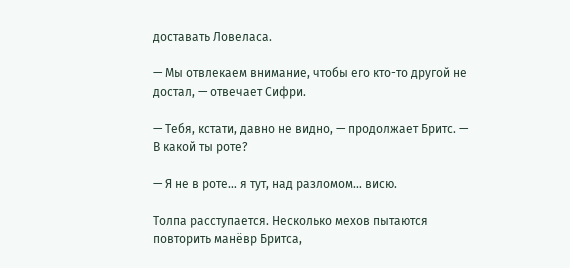доставать Ловеласа.

— Мы отвлекаем внимание, чтобы его кто-то другой не достал, — отвечает Сифри.

— Тебя, кстати, давно не видно, — продолжает Бритс. — В какой ты роте?

— Я не в роте… я тут, над разломом… висю.

Толпа расступается. Несколько мехов пытаются повторить манёвр Бритса,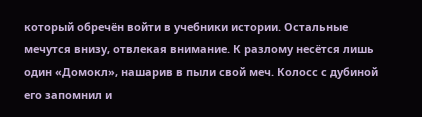который обречён войти в учебники истории. Остальные мечутся внизу, отвлекая внимание. К разлому несётся лишь один «Домокл», нашарив в пыли свой меч. Колосс с дубиной его запомнил и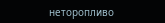неторопливо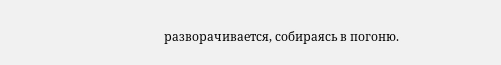разворачивается, собираясь в погоню.